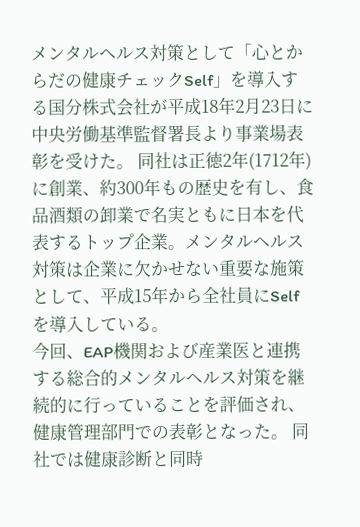メンタルヘルス対策として「心とからだの健康チェックSelf」を導入する国分株式会社が平成18年2月23日に中央労働基準監督署長より事業場表彰を受けた。 同社は正徳2年(1712年)に創業、約300年もの歴史を有し、食品酒類の卸業で名実ともに日本を代表するトップ企業。メンタルヘルス対策は企業に欠かせない重要な施策として、平成15年から全社員にSelfを導入している。
今回、EAP機関および産業医と連携する総合的メンタルヘルス対策を継続的に行っていることを評価され、健康管理部門での表彰となった。 同社では健康診断と同時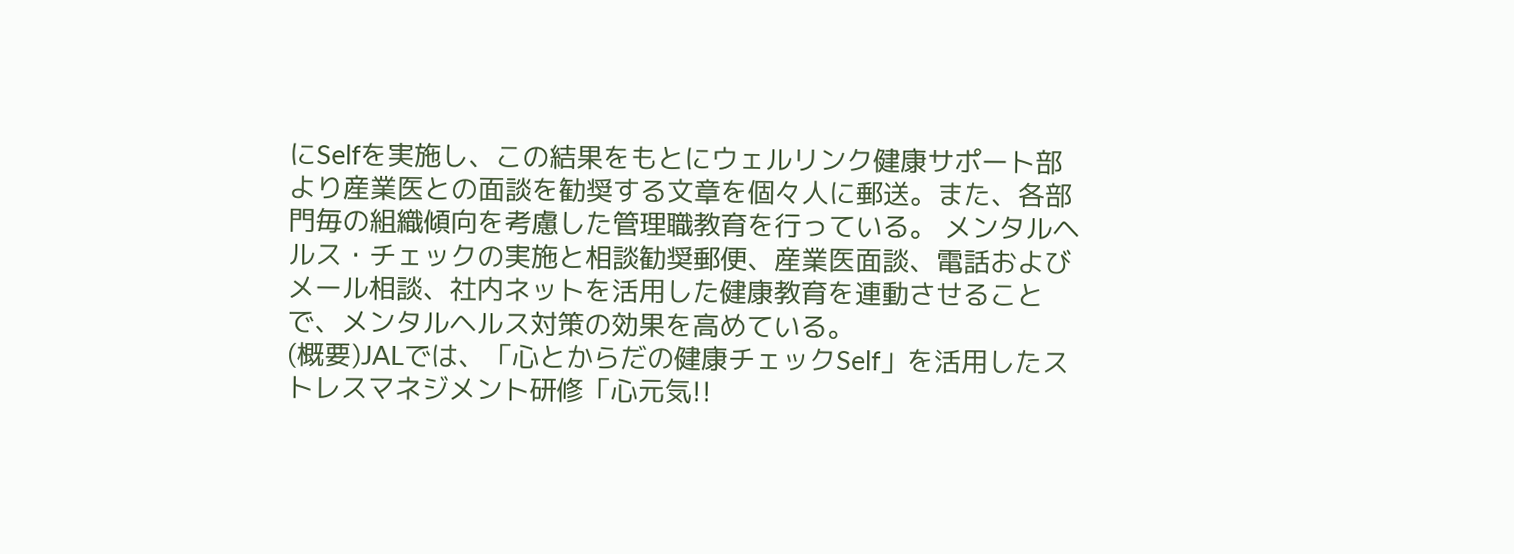にSelfを実施し、この結果をもとにウェルリンク健康サポート部より産業医との面談を勧奨する文章を個々人に郵送。また、各部門毎の組織傾向を考慮した管理職教育を行っている。 メンタルヘルス・チェックの実施と相談勧奨郵便、産業医面談、電話およびメール相談、社内ネットを活用した健康教育を連動させることで、メンタルヘルス対策の効果を高めている。
(概要)JALでは、「心とからだの健康チェックSelf」を活用したストレスマネジメント研修「心元気!!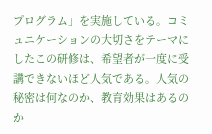プログラム」を実施している。コミュニケーションの大切さをテーマにしたこの研修は、希望者が一度に受講できないほど人気である。人気の秘密は何なのか、教育効果はあるのか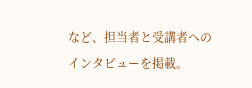など、担当者と受講者へのインタビューを掲載。